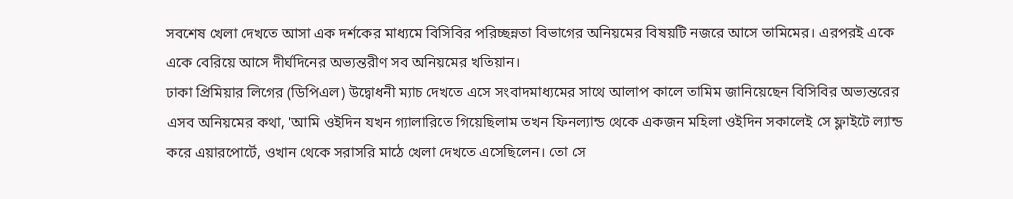সবশেষ খেলা দেখতে আসা এক দর্শকের মাধ্যমে বিসিবির পরিচ্ছন্নতা বিভাগের অনিয়মের বিষয়টি নজরে আসে তামিমের। এরপরই একে একে বেরিয়ে আসে দীর্ঘদিনের অভ্যন্তরীণ সব অনিয়মের খতিয়ান।
ঢাকা প্রিমিয়ার লিগের (ডিপিএল) উদ্বোধনী ম্যাচ দেখতে এসে সংবাদমাধ্যমের সাথে আলাপ কালে তামিম জানিয়েছেন বিসিবির অভ্যন্তরের এসব অনিয়মের কথা, 'আমি ওইদিন যখন গ্যালারিতে গিয়েছিলাম তখন ফিনল্যান্ড থেকে একজন মহিলা ওইদিন সকালেই সে ফ্লাইটে ল্যান্ড করে এয়ারপোর্টে, ওখান থেকে সরাসরি মাঠে খেলা দেখতে এসেছিলেন। তো সে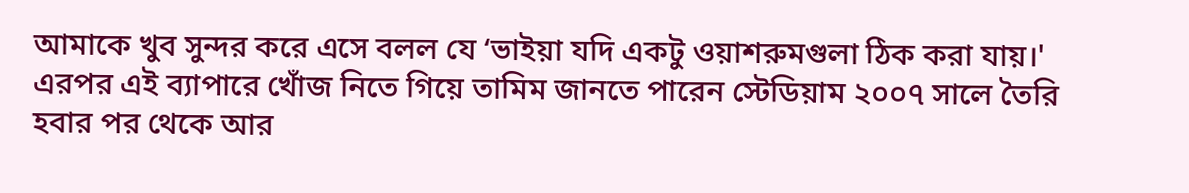আমাকে খুব সুন্দর করে এসে বলল যে ‘ভাইয়া যদি একটু ওয়াশরুমগুলা ঠিক করা যায়।'
এরপর এই ব্যাপারে খোঁজ নিতে গিয়ে তামিম জানতে পারেন স্টেডিয়াম ২০০৭ সালে তৈরি হবার পর থেকে আর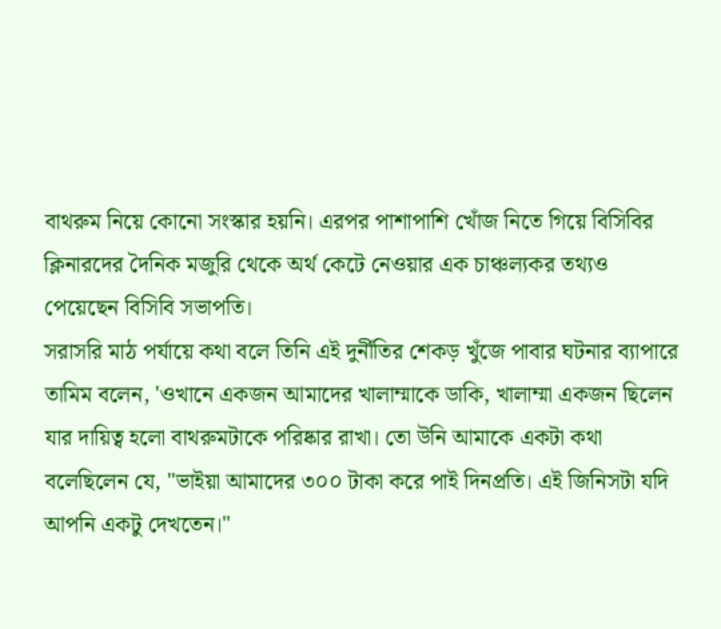বাথরুম নিয়ে কোনো সংস্কার হয়নি। এরপর পাশাপাশি খোঁজ নিতে গিয়ে বিসিবির ক্লিনারদের দৈনিক মজুরি থেকে অর্থ কেটে নেওয়ার এক চাঞ্চল্যকর তথ্যও পেয়েছেন বিসিবি সভাপতি।
সরাসরি মাঠ পর্যায়ে কথা বলে তিনি এই দুর্নীতির শেকড় খুঁজে পাবার ঘটনার ব্যাপারে তামিম বলেন, 'ওখানে একজন আমাদের খালাম্মাকে ডাকি, খালাম্মা একজন ছিলেন যার দায়িত্ব হলো বাথরুমটাকে পরিষ্কার রাখা। তো উনি আমাকে একটা কথা বলেছিলেন যে, "ভাইয়া আমাদের ৩০০ টাকা করে পাই দিনপ্রতি। এই জিনিসটা যদি আপনি একটু দেখতেন।"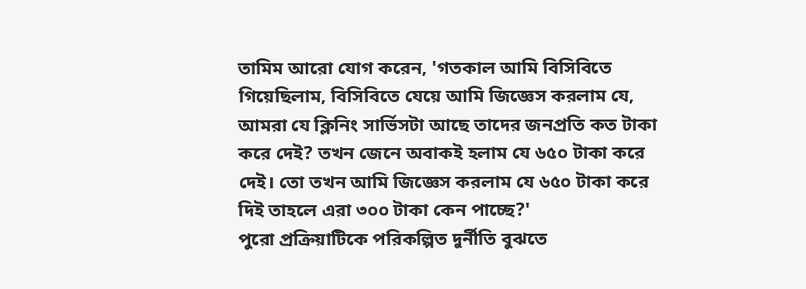তামিম আরো যোগ করেন, 'গতকাল আমি বিসিবিতে গিয়েছিলাম, বিসিবিতে যেয়ে আমি জিজ্ঞেস করলাম যে, আমরা যে ক্লিনিং সার্ভিসটা আছে তাদের জনপ্রতি কত টাকা করে দেই? তখন জেনে অবাকই হলাম যে ৬৫০ টাকা করে দেই। তো তখন আমি জিজ্ঞেস করলাম যে ৬৫০ টাকা করে দিই তাহলে এরা ৩০০ টাকা কেন পাচ্ছে?'
পুরো প্রক্রিয়াটিকে পরিকল্পিত দুর্নীতি বুঝতে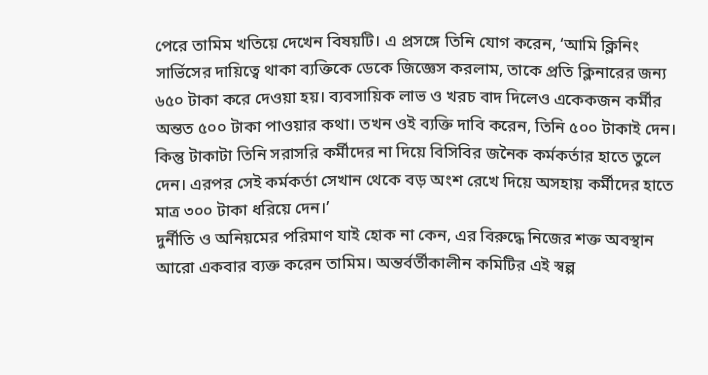পেরে তামিম খতিয়ে দেখেন বিষয়টি। এ প্রসঙ্গে তিনি যোগ করেন, ‘আমি ক্লিনিং সার্ভিসের দায়িত্বে থাকা ব্যক্তিকে ডেকে জিজ্ঞেস করলাম, তাকে প্রতি ক্লিনারের জন্য ৬৫০ টাকা করে দেওয়া হয়। ব্যবসায়িক লাভ ও খরচ বাদ দিলেও একেকজন কর্মীর অন্তত ৫০০ টাকা পাওয়ার কথা। তখন ওই ব্যক্তি দাবি করেন, তিনি ৫০০ টাকাই দেন। কিন্তু টাকাটা তিনি সরাসরি কর্মীদের না দিয়ে বিসিবির জনৈক কর্মকর্তার হাতে তুলে দেন। এরপর সেই কর্মকর্তা সেখান থেকে বড় অংশ রেখে দিয়ে অসহায় কর্মীদের হাতে মাত্র ৩০০ টাকা ধরিয়ে দেন।’
দুর্নীতি ও অনিয়মের পরিমাণ যাই হোক না কেন, এর বিরুদ্ধে নিজের শক্ত অবস্থান আরো একবার ব্যক্ত করেন তামিম। অন্তর্বর্তীকালীন কমিটির এই স্বল্প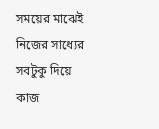সময়ের মাঝেই নিজের সাধ্যের সবটুকু দিয়ে কাজ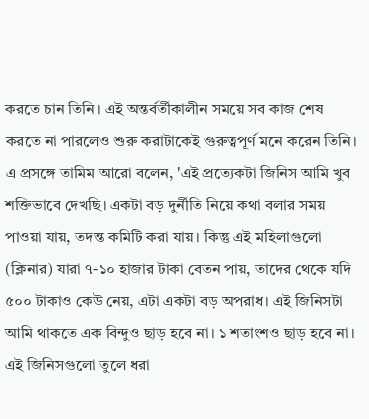করতে চান তিনি। এই অন্তর্বর্তীকালীন সময়ে সব কাজ শেষ করতে না পারলেও শুরু করাটাকেই গুরুত্বপূর্ণ মনে করেন তিনি।
এ প্রসঙ্গে তামিম আরো বলেন, 'এই প্রত্যেকটা জিনিস আমি খুব শক্তিভাবে দেখছি। একটা বড় দুর্নীতি নিয়ে কথা বলার সময় পাওয়া যায়, তদন্ত কমিটি করা যায়। কিন্তু এই মহিলাগুলো (ক্লিনার) যারা ৭-১০ হাজার টাকা বেতন পায়, তাদের থেকে যদি ৫০০ টাকাও কেউ নেয়, এটা একটা বড় অপরাধ। এই জিনিসটা আমি থাকতে এক বিন্দুও ছাড় হবে না। ১ শতাংশও ছাড় হবে না। এই জিনিসগুলো তুলে ধরা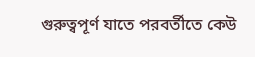গুরুত্বপূর্ণ যাতে পরবর্তীতে কেউ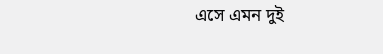এসে এমন দুই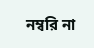নম্বরি না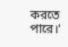করতে পারে।'